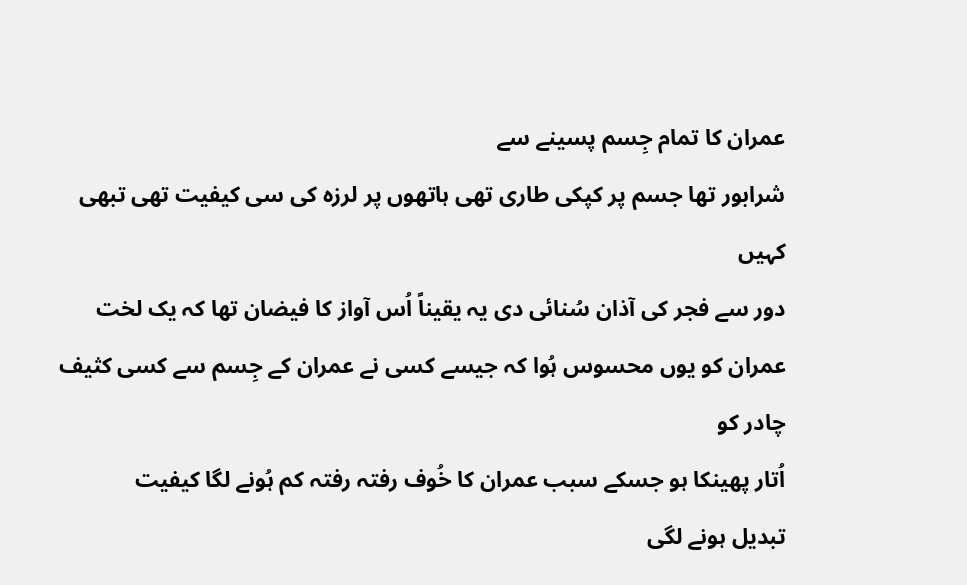عمران کا تمام جِسم پسینے سے
شرابور تھا جسم پر کپکی طاری تھی ہاتھوں پر لرزہ کی سی کیفیت تھی تبھی کہیں
دور سے فجر کی آذان سُنائی دی یہ یقیناً اُس آواز کا فیضان تھا کہ یک لخت
عمران کو یوں محسوس ہُوا کہ جیسے کسی نے عمران کے جِسم سے کسی کثیف چادر کو
اُتار پھینکا ہو جسکے سبب عمران کا خُوف رفتہ رفتہ کم ہُونے لگا کیفیت
تبدیل ہونے لگی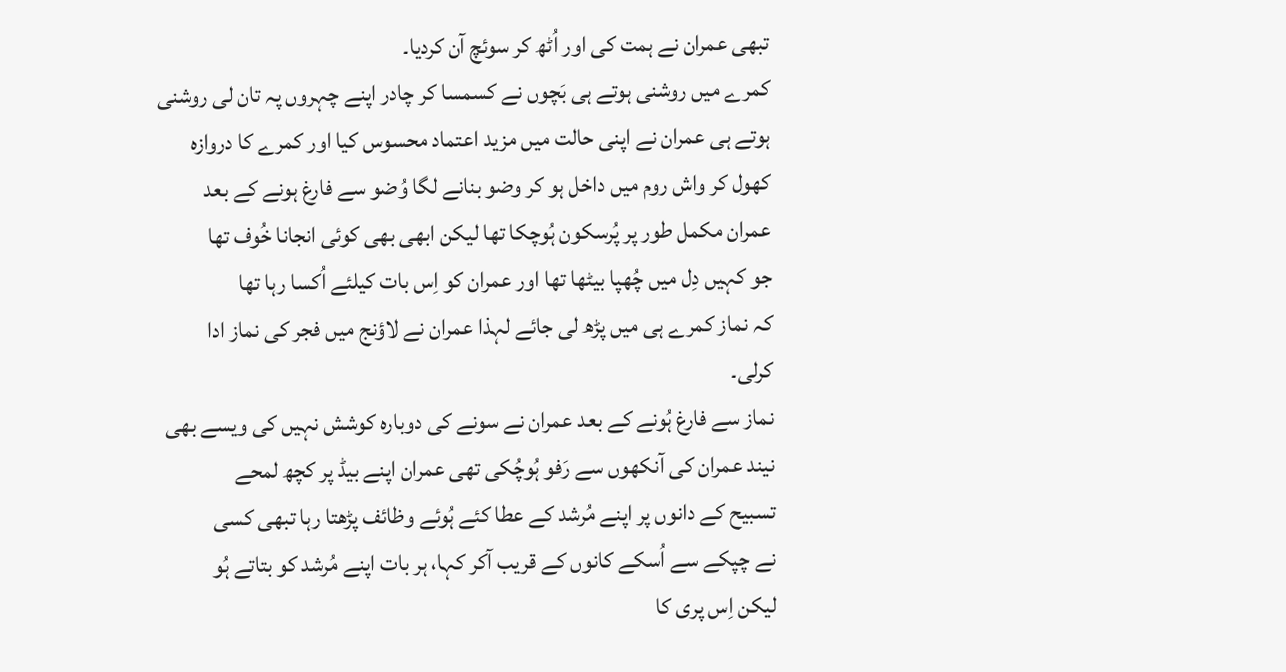تبھی عمران نے ہمت کی اور اُٹھ کر سوئچ آن کردیا۔
کمرے میں روشنی ہوتے ہی بَچوں نے کسمسا کر چادر اپنے چہروں پہ تان لی روشنی
ہوتے ہی عمران نے اپنی حالت میں مزید اعتماد محسوس کیا اور کمرے کا دروازہ
کھول کر واش روم میں داخل ہو کر وضو بنانے لگا وُضو سے فارغ ہونے کے بعد
عمران مکمل طور پر پُرسکون ہُوچکا تھا لیکن ابھی بھی کوئی انجانا خُوف تھا
جو کہیں دِل میں چُھپا بیٹھا تھا اور عمران کو اِس بات کیلئے اُکسا رہا تھا
کہ نماز کمرے ہی میں پڑھ لی جائے لہذا عمران نے لاؤنج میں فجر کی نماز ادا
کرلی۔
نماز سے فارغ ہُونے کے بعد عمران نے سونے کی دوبارہ کوشش نہیں کی ویسے بھی
نیند عمران کی آنکھوں سے رَفو ہُوچُکی تھی عمران اپنے بیڈ پر کچھ لمحے
تسبیح کے دانوں پر اپنے مُرشد کے عطا کئے ہُوئے وظائف پڑھتا رہا تبھی کسی
نے چپکے سے اُسکے کانوں کے قریب آکر کہا، ہر بات اپنے مُرشد کو بتاتے ہُو
لیکن اِس پری کا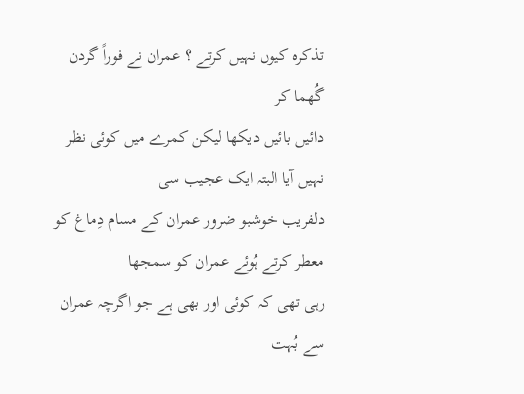تذکرہ کیوں نہیں کرتے ؟ عمران نے فوراً گردن گُھما کر
دائیں بائیں دیکھا لیکن کمرے میں کوئی نظر نہیں آیا البتہ ایک عجیب سی
دلفریب خوشبو ضرور عمران کے مسام دِماغ کو معطر کرتے ہُوئے عمران کو سمجھا
رہی تھی کہ کوئی اور بھی ہے جو اگرچہ عمران سے بُہت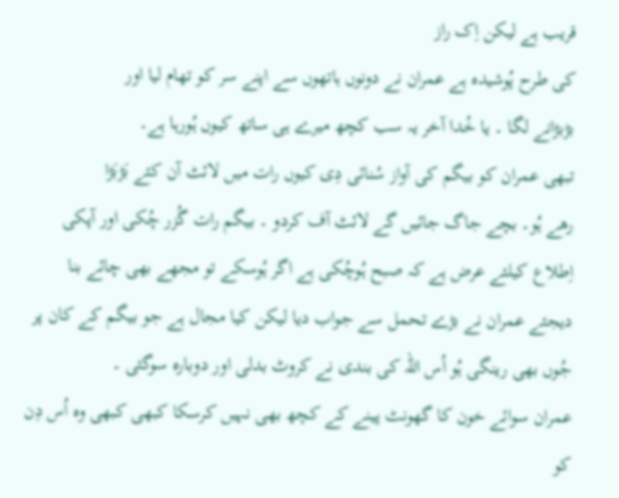قریب ہے لیکن اِک راز
کی طرح پُوشیدہ ہے عمران نے دونوں ہاتھوں سے اپنے سر کو تھام لیا اور
بڑبڑانے لگا ۔ یا خُدا آخر یہ سب کچھ میرے ہی ساتھ کیوں ہُورہا ہے۔
تبھی عمران کو بیگم کی آواز سُنائی دِی کیوں رات میں لائٹ آن کئے بَڑبَڑا
رھے ہُو۔ بچے جاگ جائیں گے لائٹ آف کردو ۔ بیگم رات گُزر چُکی اور آپکی
اِطلاع کیلئے عرض ہے کہ صبح ہُوچُکی ہے اگر ہُوسکے تو مجھے بھی چائے بنا
دیجئے عمران نے بڑے تحمل سے جواب دیا لیکن کیا مجال ہے جو بیگم کے کان پر
جُوں بھی رینگی ہُو اُس اللہ کی بندی نے کروٹ بدلی اور دوبارہ سوگئی ۔
عمران سوائے خون کا گھونٹ پینے کے کچھ بھی نہیں کرسکا کبھی کبھی وہ اُس دِن
کو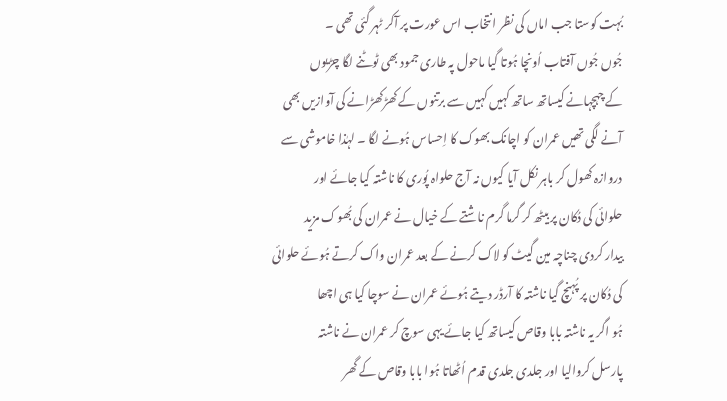بُہت کوستا جب اماں کی نظر انتخاب اس عورت پر آکر ٹہر گئی تھی ۔
جُوں جُوں آفتاب اُونچا ہُوتا گیا ماحول پہ طاری جمود بھی ٹوٹنے لگا چڑیوں
کے چہچہانے کیساتھ ساتھ کہیں کہیں سے برتنوں کے کھڑکھڑانے کی آوازیں بھی
آنے لگی تھیں عمران کو اچانک بھوک کا اِحساس ہُونے لگا ۔ لہٰذا خاموشی سے
دروازہ کھول کر باہر نکل آیا کیوں نہ آج حلواہ پُوری کا ناشتہ کیا جائے اور
حلوائی کی دُکان پر بیٹھ کر گرما گرم ناشتے کے خیال نے عمران کی بُھوک مزید
بیدار کردی چناچہ مین گیٹ کو لاک کرنے کے بعد عمران واک کرتے ہُوئے حلوائی
کی دُکان پر پُہنچ گیا ناشتہ کا آرڈر دیتے ہُوئے عمران نے سوچا کیا ہی اچھا
ہُو اگر یہ ناشتہ بابا وقاص کیساتھ کیا جائے یہی سوچ کر عمران نے ناشتہ
پارسل کروالیا اور جلدی جلدی قدم اُٹھاتا ہُوا بابا وقاص کے گھر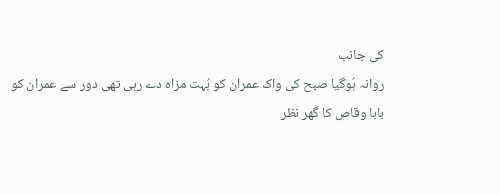کی جانب
روانہ ہُوگیا صبح کی واک عمران کو بُہت مزاہ دے رہی تھی دور سے عمران کو
بابا وقاص کا گھر نظر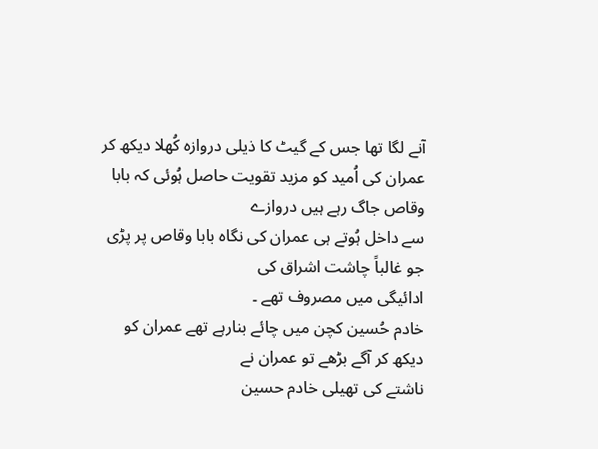آنے لگا تھا جس کے گیٹ کا ذیلی دروازہ کُھلا دیکھ کر
عمران کی اُمید کو مزید تقویت حاصل ہُوئی کہ بابا وقاص جاگ رہے ہیں دروازے
سے داخل ہُوتے ہی عمران کی نگاہ بابا وقاص پر پڑی جو غالباً چاشت اشراق کی
ادائیگی میں مصروف تھے ۔
خادم حُسین کچن میں چائے بنارہے تھے عمران کو دیکھ کر آگے بڑھے تو عمران نے
ناشتے کی تھیلی خادم حسین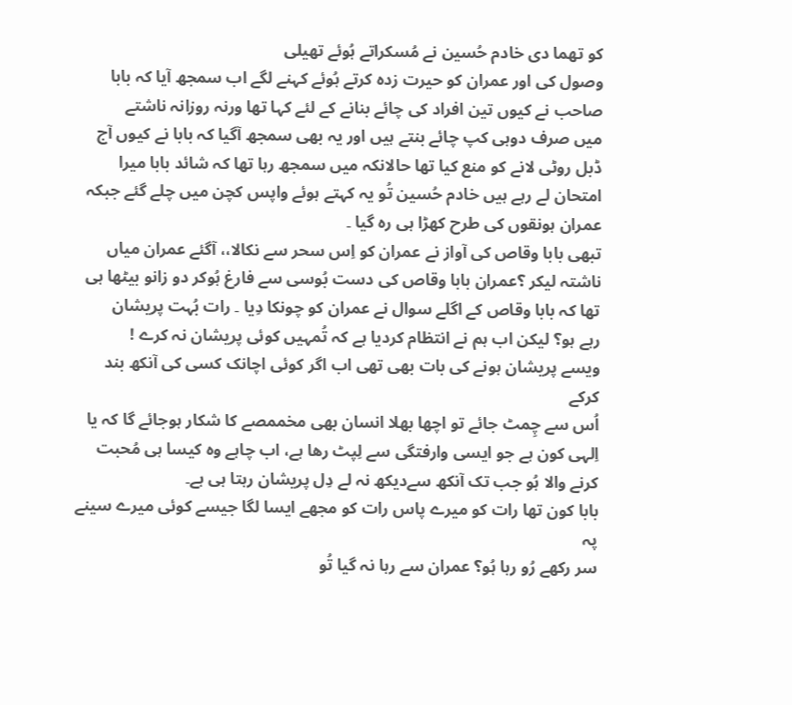کو تھما دی خادم حُسین نے مُسکراتے ہُوئے تھیلی
وصول کی اور عمران کو حیرت زدہ کرتے ہُوئے کہنے لگے اب سمجھ آیا کہ بابا
صاحب نے کیوں تین افراد کی چائے بنانے کے لئے کہا تھا ورنہ روزانہ ناشتے
میں صرف دوہی کپ چائے بنتے ہیں اور یہ بھی سمجھ آگیا کہ بابا نے کیوں آج
ڈبل روٹی لانے کو منع کیا تھا حالانکہ میں سمجھ رہا تھا کہ شائد بابا میرا
امتحان لے رہے ہیں خادم حُسین تُو یہ کہتے ہوئے واپس کچن میں چلے گئے جبکہ
عمران ہونقوں کی طرح کھڑا ہی رہ گیا ۔
تبھی بابا وقاص کی آواز نے عمران کو اِس سحر سے نکالا،، آگئے عمران میاں
ناشتہ لیکر ؟عمران بابا وقاص کی دست بُوسی سے فارغ ہُوکر دو زانو بیٹھا ہی
تھا کہ بابا وقاص کے اگلے سوال نے عمران کو چونکا دِیا ۔ رات بُہت پریشان
رہے ہو؟ لیکن اب ہم نے انتظام کردیا ہے کہ تُمہیں کوئی پریشان نہ کرے !
ویسے پریشان ہونے کی بات بھی تھی اب اگر کوئی اچانک کسی کی آنکھ بند کرکے
اُس سے چِمٹ جائے تو اچھا بھلا انسان بھی مخممصے کا شکار ہوجائے گا کہ یا
اِلہی کون ہے جو ایسی وارفتگی سے لِپٹ رھا ہے، اب چاہے وہ کیسا ہی مُحبت
کرنے والا ہُو جب تک آنکھ سےدیکھ نہ لے دِل پریشان رہتا ہی ہے۔
بابا کون تھا رات کو میرے پاس رات کو مجھے ایسا لگا جیسے کوئی میرے سینے پہ
سر رکھے رُو رہا ہُو؟ عمران سے رہا نہ گیا تُو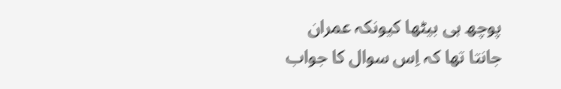پوچھ ہی بیٹھا کیونکہ عمران
جانتا تھا کہ اِس سوال کا جواب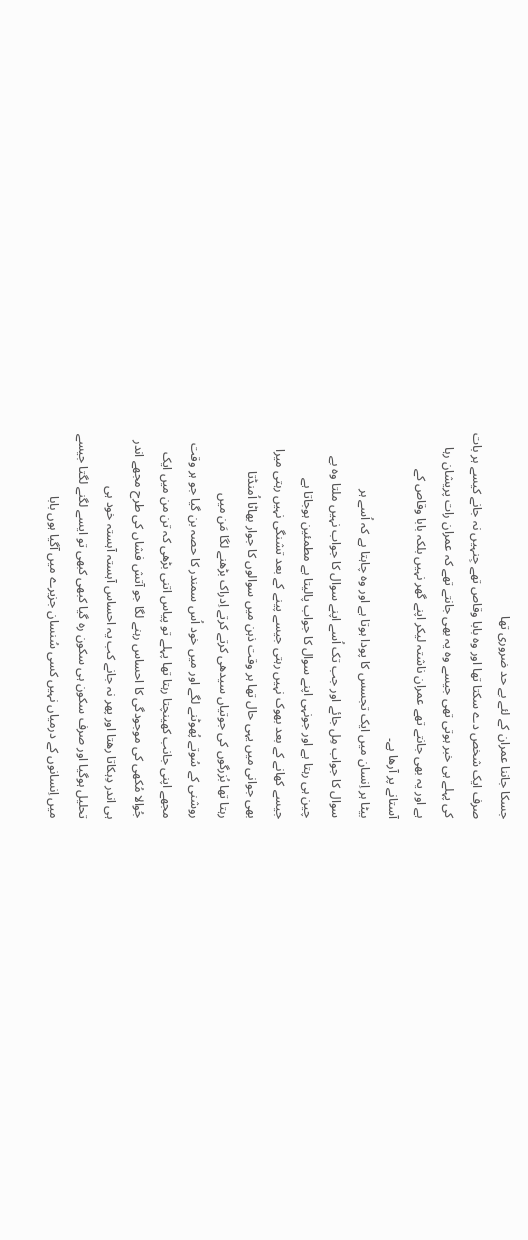جسکا جاننا عمران کے لئے بے حد ضروری تھا
صرف ایک شخص دے سکتا تھا اور وہ بابا وقاص تھے جِنہیں نہ جانے کیسے ہر بات
کی پہلے ہی خبر ہوتی تھی جیسے وہ یہ بھی جانتے تھے کہ عمران رات پریشان رہا
ہے اور یہ بھی جانتے تھے عمران ناشتہ لیکر اپنے گھر نہیں بلکہ بابا وقاص کے
آستانے پر آرھا ہے۔
بیٹا ہر اِنسان میں ایک تجسس کا پودا ہوتا ہے اور وہ چاہتا ہے کہ اُسے ہر
سوال کا جواب مِل جائے اور جب تک اُسے اپنے سوال کا جواب نہیں ملتا وہ بے
چین ہی رہتا ہے اور جونہی اپنے سوال کا جواب پالیتا ہے مطمئین ہوجاتا ہے
جیسے کھانے کے بعد بھوک نہیں رہتی جیسے پینے کے بعد تشنگی نہیں رہتی میرا
بھی جوانی میں یہی حال تھا ہر وقت ذہن میں سوالوں کا جوار بھاٹا اُمنڈتا
رہتا تھا بُزرگوں کی جوتیاں سیدھی کرتے کرتے اِدراک بڑھنے لگا مَن میں
روشنی کے سُوتے پُھوٹنے لگے اور میں خود اُس سمندر کا حصہ بن گیا جو ہر وقت
مجھے اپنی جانب کھینچتا رہتا تھا پہلے تو پیاس اتنی بڑھی کہ تن من میں ایک
جُوالا مُکھی کی موجودگی کا احساس رہنے لگا جو آتش فشاں کی طرح مجھے اندر
ہی اندر دِہکاتا رھتا اور پھر نہ جانے کب یہ احساس آہستہ آہستہ خود ہی
تحلیل ہوگیا اور صرف سکون ہی سکون رہ گیا کبھی کبھی تو ایسے لگنے لگتا جیسے
میں اِنسانوں کے درمیاں نہیں کسی سُنسان جزیرے میں آگیا ہوں بابا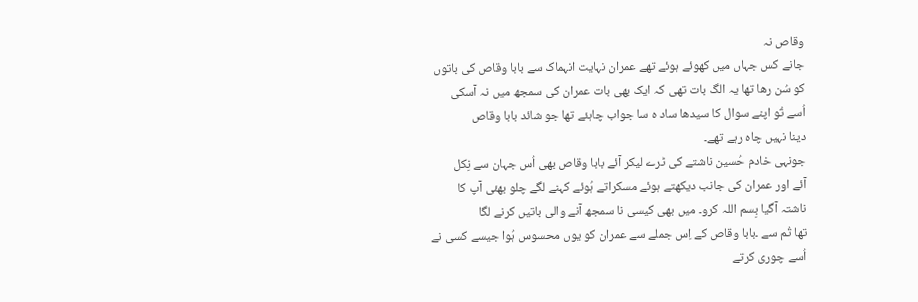وقاص نہ
جانے کس جہاں میں کھوئے ہوئے تھے عمران نہایت انہماک سے بابا وقاص کی باتوں
کو سُن رھا تھا یہ الگ بات تھی کہ ایک بھی بات عمران کی سمجھ میں نہ آسکی
اُسے تُو اپنے سوال کا سیدھا ساد ہ سا جواب چاہئے تھا جو شائد بابا وقاص
دینا نہیں چاہ رہے تھے۔
جونہی خادم حُسین ناشتے کی ٹرے لیکر آئے بابا وقاص بھی اُس جہان سے نِکل
آئے اور عمران کی جانب دیکھتے ہوئے مسکراتے ہُوئے کہنے لگے چلو بھئی آپ کا
ناشتہ آگیا بِسم اللہ کرو۔ میں بھی کیسی نا سمجھ آنے والی باتیں کرنے لگا
تھا تُم سے ۔بابا وقاص کے اِس جملے سے عمران کو یوں محسوس ہُوا جیسے کسی نے
اُسے چوری کرتے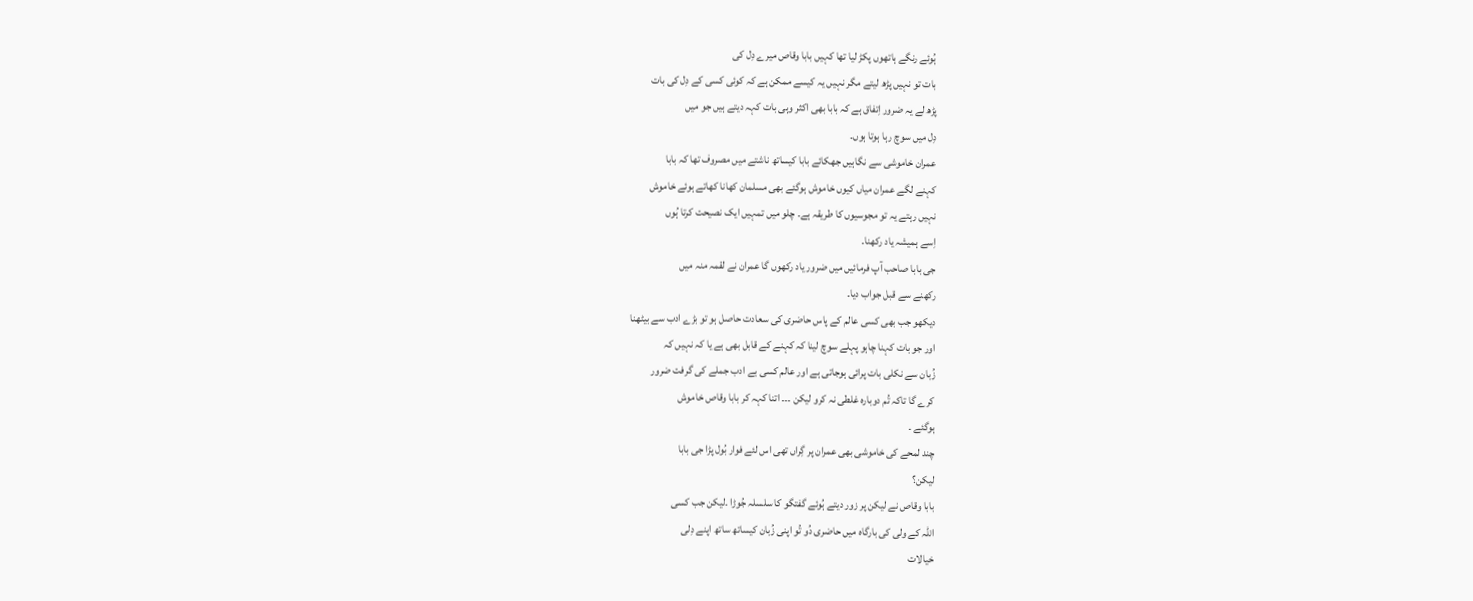ہُوئے رنگے ہاتھوں پکڑ لیا تھا کہیں بابا وقاص میرے دِل کی
بات تو نہیں پڑھ لیتے مگر نہیں یہ کیسے ممکن ہے کہ کوئی کسی کے دِل کی بات
پڑھ لے یہ ضرور اِتفاق ہے کہ بابا بھی اکثر وہی بات کہہ دیتے ہیں جو میں
دِل میں سوچ رہا ہوتا ہوں۔
عمران خاموشی سے نگاہیں جھکائے بابا کیساتھ ناشتے میں مصروف تھا کہ بابا
کہنے لگے عمران میاں کیوں خاموش ہوگئے بھی مسلمان کھانا کھاتے ہوئے خاموش
نہیں رہتے یہ تو مجوسیوں کا طریقہ ہے۔ چلو میں تمہیں ایک نصیحت کرتا ہُوں
اِسے ہمیشہ یاد رکھنا۔
جی بابا صاحب آپ فرمائیں میں ضرور یاد رکھوں گا عمران نے لقمہ منہ میں
رکھنے سے قبل جواب دیا۔
دیکھو جب بھی کسی عالم کے پاس حاضری کی سعادت حاصل ہو تو بڑے ادب سے بیٹھنا
اور جو بات کہنا چاہو پہلے سوچ لینا کہ کہنے کے قابل بھی ہے یا کہ نہیں کہ
زُبان سے نکلی بات پرائی ہوجاتی ہے اور عالم کسی بے ادب جملے کی گرفت ضرور
کرے گا تاکہ تُم دوبارہ غلطی نہ کرو لیکن ۔۔۔ اتنا کہہ کر بابا وقاص خاموش
ہوگئے ۔
چند لمحے کی خاموشی بھی عمران پر گِراں تھی اس لئے فوار بُول پڑا جی بابا
لیکن؟
بابا وقاص نے لیکن پر زور دیتے ہُوئے گفتگو کا سلسلہ جُوڑا ۔لیکن جب کسی
اللہ کے ولی کی بارگاہ میں حاضری دُو تُو اپنی زُبان کیساتھ ساتھ اپنے دِلی
خیالات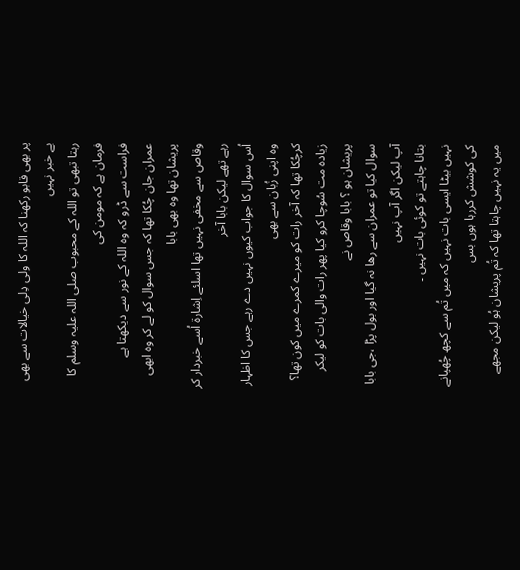پر بھی قابو رکھنا کہ اللہ کا ولی دِلی خیالات سے بھی بے خبر نہیں
رہتا تبھی تو اللہ کے محبوب صلی اللہ علیہ وسلم کا فرمان ہے کہ مومن کی
فراست سے ڈرو کہ وہ اللہ کے نور سے دیکھتا ہے
عمران جان چُکا تھا کہ جس سوال کو لے کر وہ ابھی پریشان تھا وہ بھی بابا
وقاص سے مخفی نہیں تھا اسلئے اِشارۃ اُسے خبردار کر رہے تھے لیکن بابا آخر
اُس سوال کا جواب کیوں نہیں دے رہے جس کا اظہار وہ اپنی زُبان سے بھی
کرچُکا تھا کہ آخر رات کو میرے کمرے میں کون تھا؟
زیادہ مت سُوچا کرو کیا پھر رات والی بات کو لیکر پریشان ہو ؟ بابا وقاص نے
سوال کیا تو عمران سے رھا نہ گیا اور بول پڑا ،جی بابا آپ لیکن اگر آپ نہیں
بتانا چاہتے تو کوئی بات نہیں ۔
نہیں بیٹا ایسی بات نہیں کہ میں تُم سے کچھ چُھپانے کی کوشش کررہا ہوں بس
میں یہ نہیں چاہتا تھا کہ تُم پریشان ہُو لیکن مجھے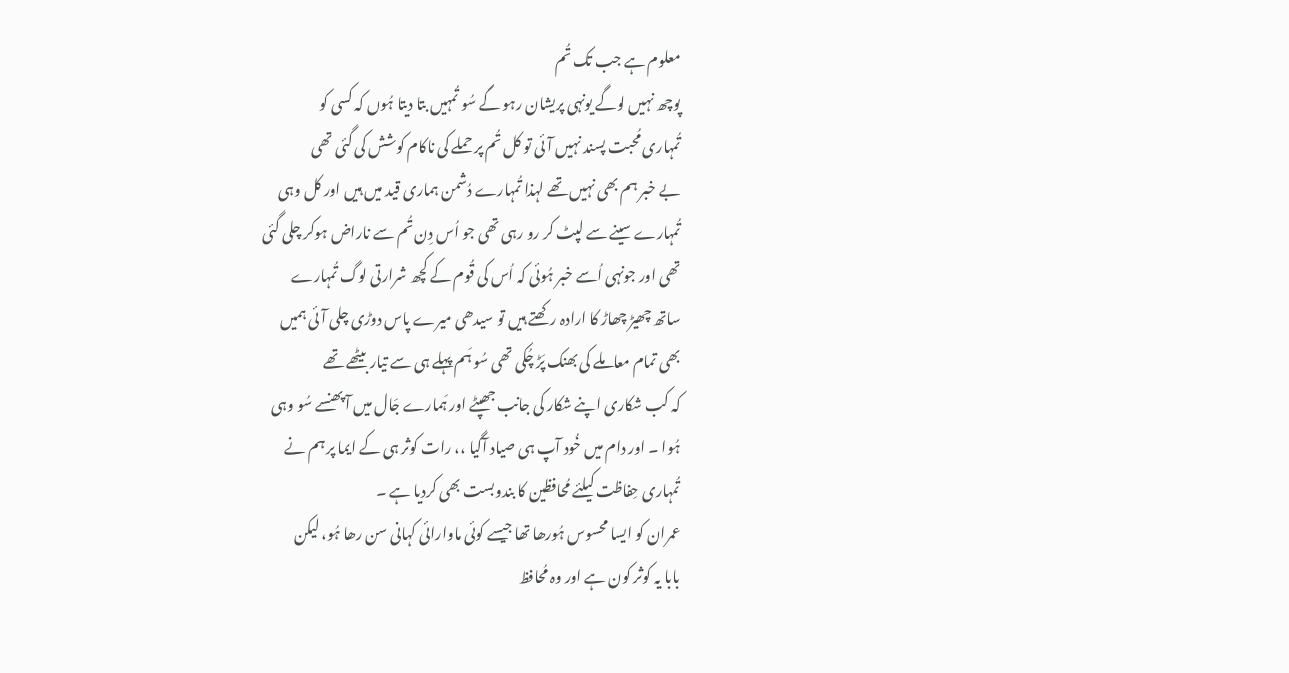معلوم ہے جب تک تُم
پوچھ نہیں لوگے یونہی پریشان رہو گے سُو تُمہیں بتا دیتا ہُوں کہ کسی کو
تُمہاری مُحبت پسند نہیں آئی تو کل تُم پر حملے کی ناکام کوشش کی گئی تھی
بے خبر ہم بھی نہیں تھے لہذا تُمہارے دُشمن ہماری قید میں ہیں اور کل وہی
تُمہارے سینے سے لپٹ کر رو رہی تھی جو اُس دِن تُم سے ناراض ہوکر چلی گئی
تھی اور جونہی اُسے خبر ہُوئی کہ اُس کی قُوم کے کچھ شرارتی لوگ تُمہارے
ساتھ چھیڑ چھاڑ کا ارادہ رکھتے ہیں تو سیدھی میرے پاس دوڑی چلی آئی ہمیں
بھی تمام معاملے کی بھنک پَڑ چُکی تھی سُو ہَم پہلے ہی سے تیار بیٹھے تھے
کہ کب شکاری اپنے شکار کی جانب جھپٹے اور ہَمارے جَال میں آ پھنسے سُو وہی
ہُوا ۔ اور دام میں خُود آپ ہی صیاد آگیا ،، رات کوثر ہی کے ایما پر ہم نے
تُمہاری حِفاظت کیلئے مُحافظین کا بندوبست بھی کردیا ہے ۔
عمران کو ایسا محسوس ہُورھا تھا جیسے کوئی ماوارائی کہانی سن رھا ہُو، لیکن
بابا یہ کوثر کون ہے اور وہ مُحافظ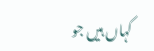کہاں ہیں جو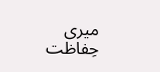میری حِفاظت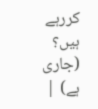کررہے ہیں؟
(جاری ہے) |